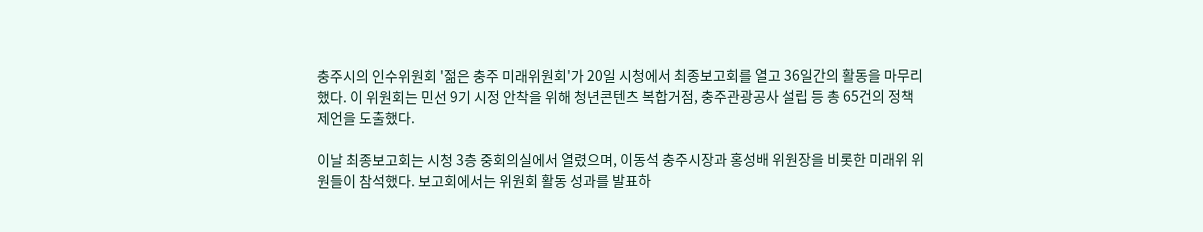충주시의 인수위원회 '젊은 충주 미래위원회'가 20일 시청에서 최종보고회를 열고 36일간의 활동을 마무리했다. 이 위원회는 민선 9기 시정 안착을 위해 청년콘텐츠 복합거점, 충주관광공사 설립 등 총 65건의 정책 제언을 도출했다.

이날 최종보고회는 시청 3층 중회의실에서 열렸으며, 이동석 충주시장과 홍성배 위원장을 비롯한 미래위 위원들이 참석했다. 보고회에서는 위원회 활동 성과를 발표하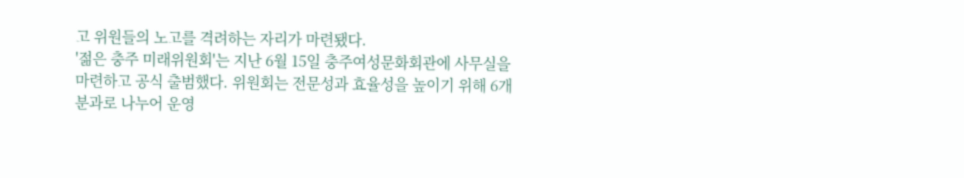고 위원들의 노고를 격려하는 자리가 마련됐다.
'젊은 충주 미래위원회'는 지난 6월 15일 충주여성문화회관에 사무실을 마련하고 공식 출범했다. 위원회는 전문성과 효율성을 높이기 위해 6개 분과로 나누어 운영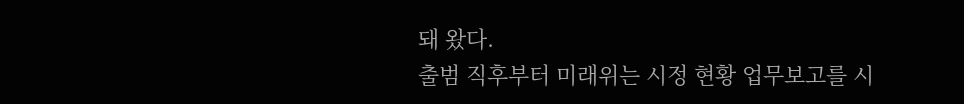돼 왔다.
출범 직후부터 미래위는 시정 현황 업무보고를 시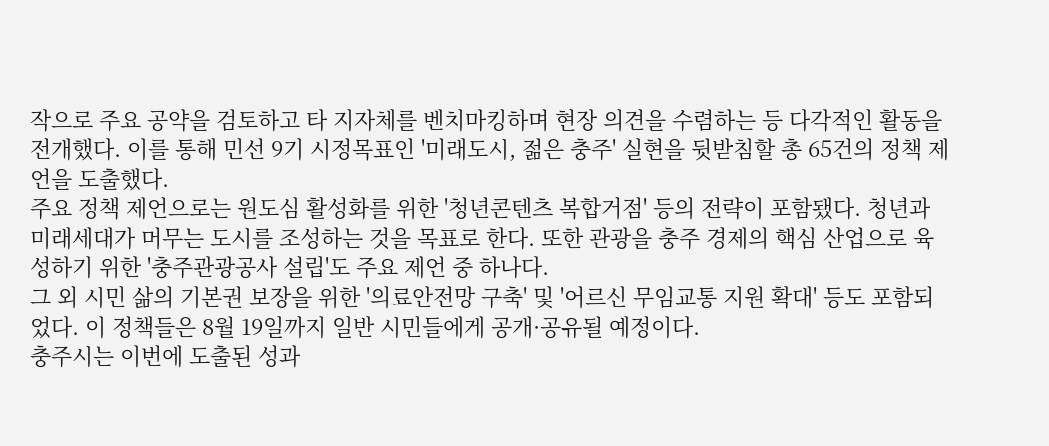작으로 주요 공약을 검토하고 타 지자체를 벤치마킹하며 현장 의견을 수렴하는 등 다각적인 활동을 전개했다. 이를 통해 민선 9기 시정목표인 '미래도시, 젊은 충주' 실현을 뒷받침할 총 65건의 정책 제언을 도출했다.
주요 정책 제언으로는 원도심 활성화를 위한 '청년콘텐츠 복합거점' 등의 전략이 포함됐다. 청년과 미래세대가 머무는 도시를 조성하는 것을 목표로 한다. 또한 관광을 충주 경제의 핵심 산업으로 육성하기 위한 '충주관광공사 설립'도 주요 제언 중 하나다.
그 외 시민 삶의 기본권 보장을 위한 '의료안전망 구축' 및 '어르신 무임교통 지원 확대' 등도 포함되었다. 이 정책들은 8월 19일까지 일반 시민들에게 공개·공유될 예정이다.
충주시는 이번에 도출된 성과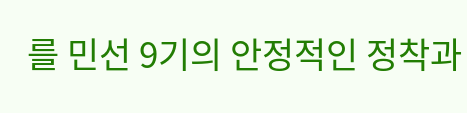를 민선 9기의 안정적인 정착과